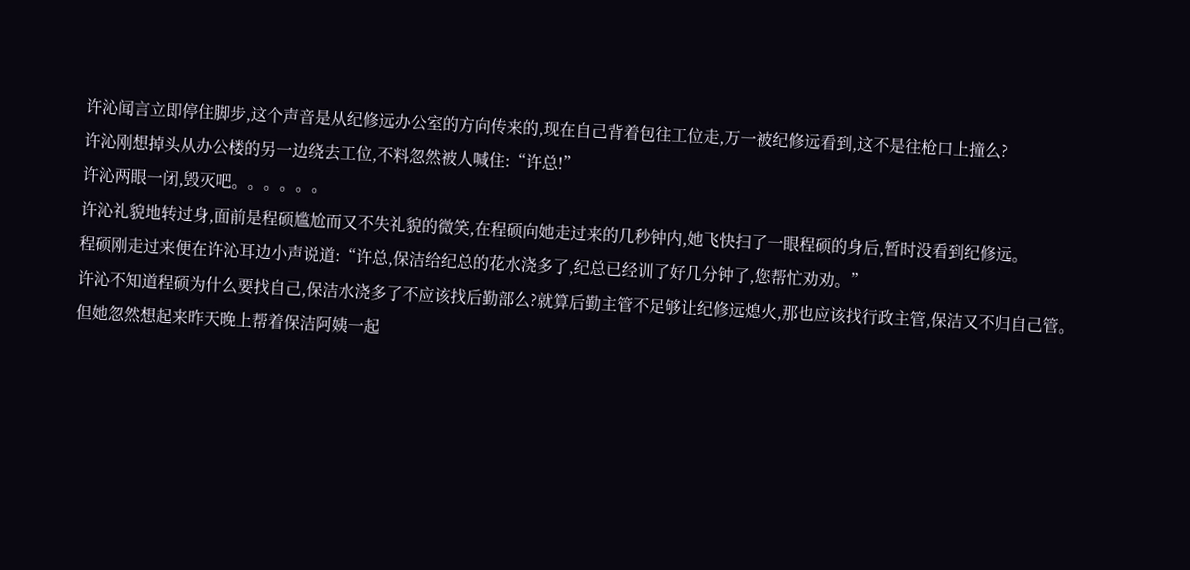许沁闻言立即停住脚步,这个声音是从纪修远办公室的方向传来的,现在自己背着包往工位走,万一被纪修远看到,这不是往枪口上撞么?
许沁刚想掉头从办公楼的另一边绕去工位,不料忽然被人喊住:“许总!”
许沁两眼一闭,毁灭吧。。。。。。
许沁礼貌地转过身,面前是程硕尴尬而又不失礼貌的微笑,在程硕向她走过来的几秒钟内,她飞快扫了一眼程硕的身后,暂时没看到纪修远。
程硕刚走过来便在许沁耳边小声说道:“许总,保洁给纪总的花水浇多了,纪总已经训了好几分钟了,您帮忙劝劝。”
许沁不知道程硕为什么要找自己,保洁水浇多了不应该找后勤部么?就算后勤主管不足够让纪修远熄火,那也应该找行政主管,保洁又不归自己管。
但她忽然想起来昨天晚上帮着保洁阿姨一起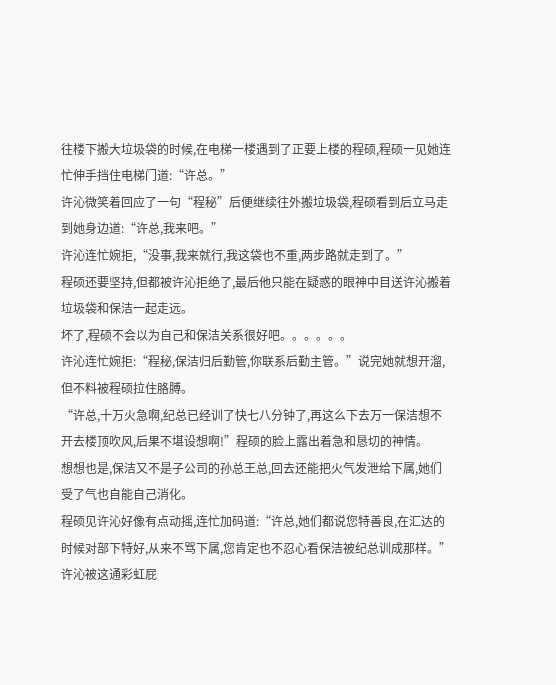往楼下搬大垃圾袋的时候,在电梯一楼遇到了正要上楼的程硕,程硕一见她连忙伸手挡住电梯门道:“许总。”
许沁微笑着回应了一句“程秘”后便继续往外搬垃圾袋,程硕看到后立马走到她身边道:“许总,我来吧。”
许沁连忙婉拒,“没事,我来就行,我这袋也不重,两步路就走到了。”
程硕还要坚持,但都被许沁拒绝了,最后他只能在疑惑的眼神中目送许沁搬着垃圾袋和保洁一起走远。
坏了,程硕不会以为自己和保洁关系很好吧。。。。。。
许沁连忙婉拒:“程秘,保洁归后勤管,你联系后勤主管。”说完她就想开溜,但不料被程硕拉住胳膊。
“许总,十万火急啊,纪总已经训了快七八分钟了,再这么下去万一保洁想不开去楼顶吹风,后果不堪设想啊!”程硕的脸上露出着急和恳切的神情。
想想也是,保洁又不是子公司的孙总王总,回去还能把火气发泄给下属,她们受了气也自能自己消化。
程硕见许沁好像有点动摇,连忙加码道:“许总,她们都说您特善良,在汇达的时候对部下特好,从来不骂下属,您肯定也不忍心看保洁被纪总训成那样。”
许沁被这通彩虹屁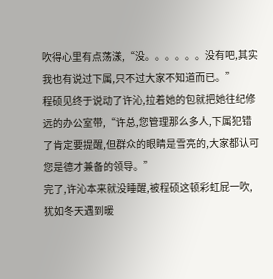吹得心里有点荡漾,“没。。。。。。没有吧,其实我也有说过下属,只不过大家不知道而已。”
程硕见终于说动了许沁,拉着她的包就把她往纪修远的办公室带,“许总,您管理那么多人,下属犯错了肯定要提醒,但群众的眼睛是雪亮的,大家都认可您是德才兼备的领导。”
完了,许沁本来就没睡醒,被程硕这顿彩虹屁一吹,犹如冬天遇到暖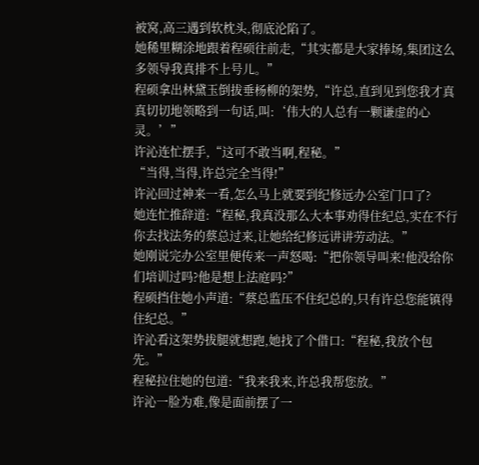被窝,高三遇到软枕头,彻底沦陷了。
她稀里糊涂地跟着程硕往前走,“其实都是大家捧场,集团这么多领导我真排不上号儿。”
程硕拿出林黛玉倒拔垂杨柳的架势,“许总,直到见到您我才真真切切地领略到一句话,叫:‘伟大的人总有一颗谦虚的心灵。’”
许沁连忙摆手,“这可不敢当啊,程秘。”
“当得,当得,许总完全当得!”
许沁回过神来一看,怎么马上就要到纪修远办公室门口了?
她连忙推辞道:“程秘,我真没那么大本事劝得住纪总,实在不行你去找法务的蔡总过来,让她给纪修远讲讲劳动法。”
她刚说完办公室里便传来一声怒喝:“把你领导叫来!他没给你们培训过吗?他是想上法庭吗?”
程硕挡住她小声道:“蔡总监压不住纪总的,只有许总您能镇得住纪总。”
许沁看这架势拔腿就想跑,她找了个借口:“程秘,我放个包先。”
程秘拉住她的包道:“我来我来,许总我帮您放。”
许沁一脸为难,像是面前摆了一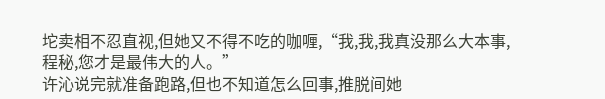坨卖相不忍直视,但她又不得不吃的咖喱,“我,我,我真没那么大本事,程秘,您才是最伟大的人。”
许沁说完就准备跑路,但也不知道怎么回事,推脱间她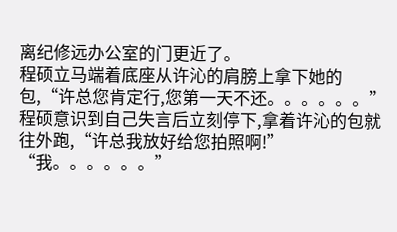离纪修远办公室的门更近了。
程硕立马端着底座从许沁的肩膀上拿下她的包,“许总您肯定行,您第一天不还。。。。。。”
程硕意识到自己失言后立刻停下,拿着许沁的包就往外跑,“许总我放好给您拍照啊!”
“我。。。。。。”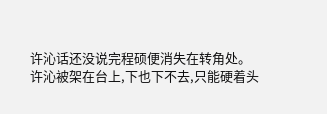许沁话还没说完程硕便消失在转角处。
许沁被架在台上,下也下不去,只能硬着头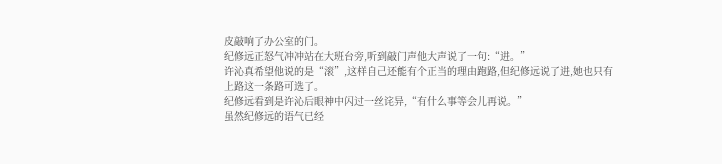皮敲响了办公室的门。
纪修远正怒气冲冲站在大班台旁,听到敲门声他大声说了一句:“进。”
许沁真希望他说的是“滚”,这样自己还能有个正当的理由跑路,但纪修远说了进,她也只有上路这一条路可选了。
纪修远看到是许沁后眼神中闪过一丝诧异,“有什么事等会儿再说。”
虽然纪修远的语气已经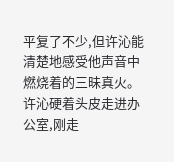平复了不少,但许沁能清楚地感受他声音中燃烧着的三昧真火。
许沁硬着头皮走进办公室,刚走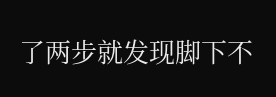了两步就发现脚下不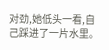对劲,她低头一看,自己踩进了一片水里。